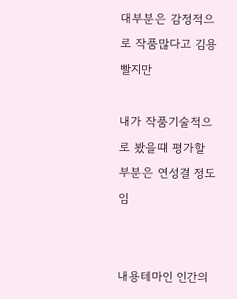대부분은 감정적으로 작품많다고 김용빨지만

내가 작품기술적으로 봤을떄 평가할 부분은 연성결 정도임


내용테마인 인간의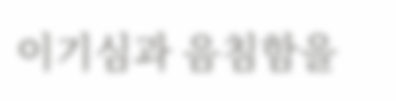이기심과 음침함을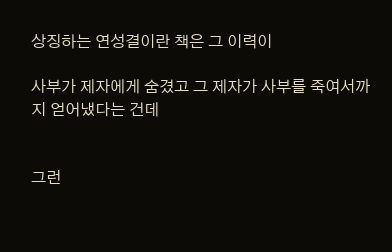상징하는 연성결이란 책은 그 이력이

사부가 제자에게 숨겼고 그 제자가 사부를 죽여서까지 얻어냈다는 건데


그런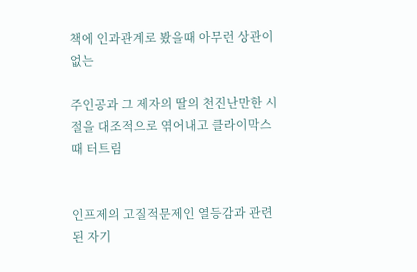책에 인과관계로 봤을때 아무런 상관이 없는

주인공과 그 제자의 딸의 천진난만한 시절을 대조적으로 엮어내고 클라이막스때 터트림


인프제의 고질적문제인 열등감과 관련된 자기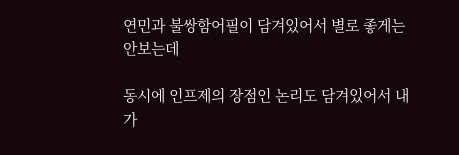연민과 불쌍함어필이 담겨있어서 별로 좋게는 안보는데

동시에 인프제의 장점인 논리도 담겨있어서 내가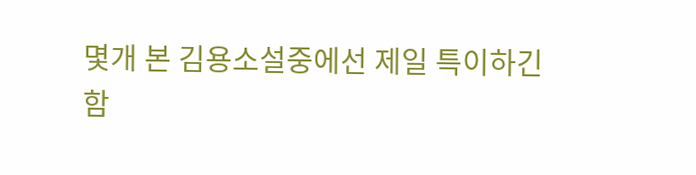몇개 본 김용소설중에선 제일 특이하긴함